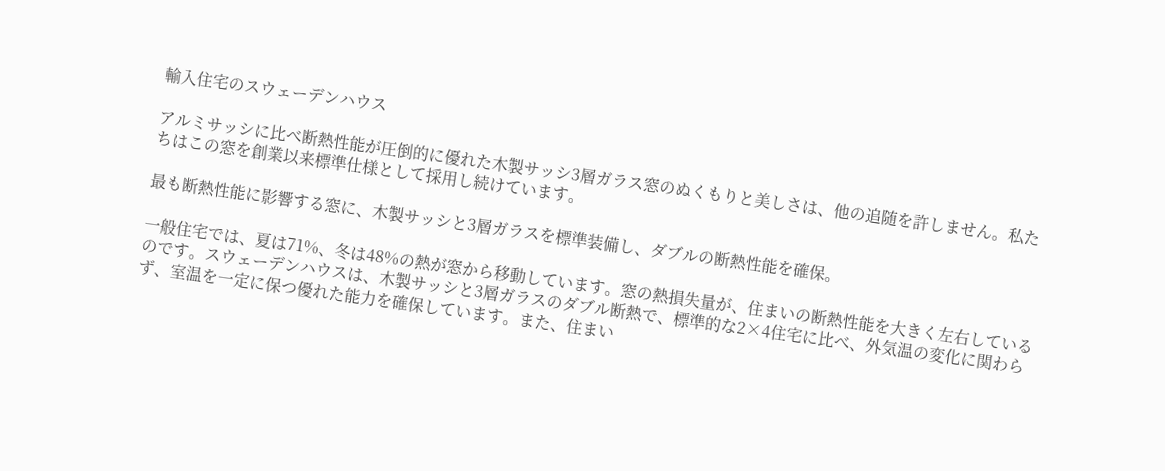輸入住宅のスウェーデンハウス

アルミサッシに比べ断熱性能が圧倒的に優れた木製サッシ3層ガラス窓のぬくもりと美しさは、他の追随を許しません。私たちはこの窓を創業以来標準仕様として採用し続けています。

最も断熱性能に影響する窓に、木製サッシと3層ガラスを標準装備し、ダブルの断熱性能を確保。

一般住宅では、夏は71%、冬は48%の熱が窓から移動しています。窓の熱損失量が、住まいの断熱性能を大きく左右しているのです。スウェーデンハウスは、木製サッシと3層ガラスのダブル断熱で、標準的な2×4住宅に比べ、外気温の変化に関わらず、室温を一定に保つ優れた能力を確保しています。また、住まい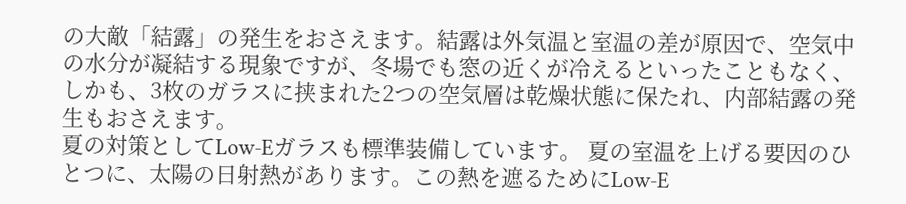の大敵「結露」の発生をおさえます。結露は外気温と室温の差が原因で、空気中の水分が凝結する現象ですが、冬場でも窓の近くが冷えるといったこともなく、しかも、3枚のガラスに挟まれた2つの空気層は乾燥状態に保たれ、内部結露の発生もおさえます。
夏の対策としてLow-Eガラスも標準装備しています。 夏の室温を上げる要因のひとつに、太陽の日射熱があります。この熱を遮るためにLow-E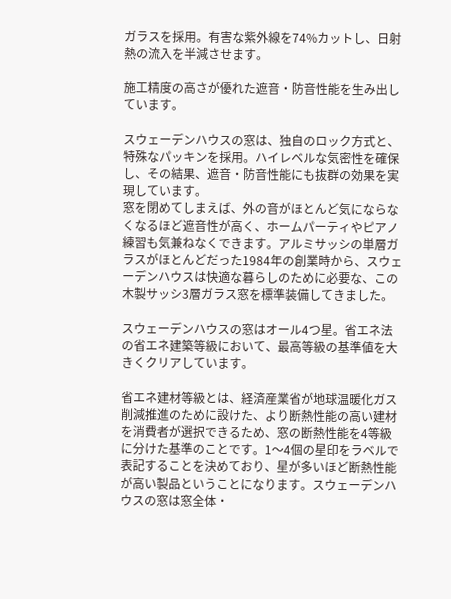ガラスを採用。有害な紫外線を74%カットし、日射熱の流入を半減させます。

施工精度の高さが優れた遮音・防音性能を生み出しています。

スウェーデンハウスの窓は、独自のロック方式と、特殊なパッキンを採用。ハイレベルな気密性を確保し、その結果、遮音・防音性能にも抜群の効果を実現しています。
窓を閉めてしまえば、外の音がほとんど気にならなくなるほど遮音性が高く、ホームパーティやピアノ練習も気兼ねなくできます。アルミサッシの単層ガラスがほとんどだった1984年の創業時から、スウェーデンハウスは快適な暮らしのために必要な、この木製サッシ3層ガラス窓を標準装備してきました。

スウェーデンハウスの窓はオール4つ星。省エネ法の省エネ建築等級において、最高等級の基準値を大きくクリアしています。

省エネ建材等級とは、経済産業省が地球温暖化ガス削減推進のために設けた、より断熱性能の高い建材を消費者が選択できるため、窓の断熱性能を4等級に分けた基準のことです。1〜4個の星印をラベルで表記することを決めており、星が多いほど断熱性能が高い製品ということになります。スウェーデンハウスの窓は窓全体・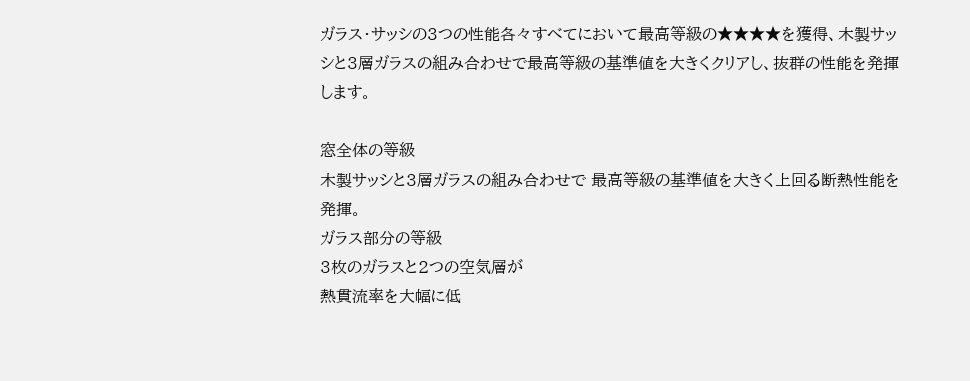ガラス・サッシの3つの性能各々すべてにおいて最高等級の★★★★を獲得、木製サッシと3層ガラスの組み合わせで最高等級の基準値を大きくクリアし、抜群の性能を発揮します。

窓全体の等級
木製サッシと3層ガラスの組み合わせで 最高等級の基準値を大きく上回る断熱性能を発揮。
ガラス部分の等級
3枚のガラスと2つの空気層が
熱貫流率を大幅に低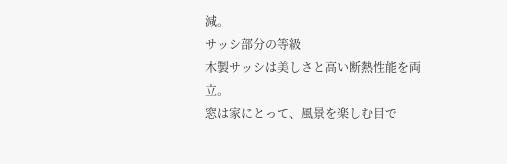減。
サッシ部分の等級
木製サッシは美しさと高い断熱性能を両立。
窓は家にとって、風景を楽しむ目で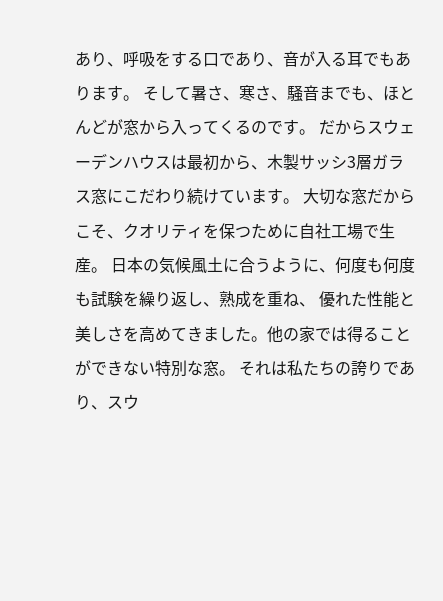あり、呼吸をする口であり、音が入る耳でもあります。 そして暑さ、寒さ、騒音までも、ほとんどが窓から入ってくるのです。 だからスウェーデンハウスは最初から、木製サッシ3層ガラス窓にこだわり続けています。 大切な窓だからこそ、クオリティを保つために自社工場で生産。 日本の気候風土に合うように、何度も何度も試験を繰り返し、熟成を重ね、 優れた性能と美しさを高めてきました。他の家では得ることができない特別な窓。 それは私たちの誇りであり、スウ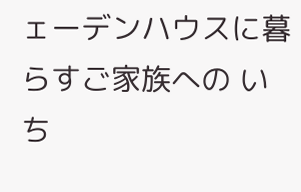ェーデンハウスに暮らすご家族への いち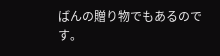ばんの贈り物でもあるのです。